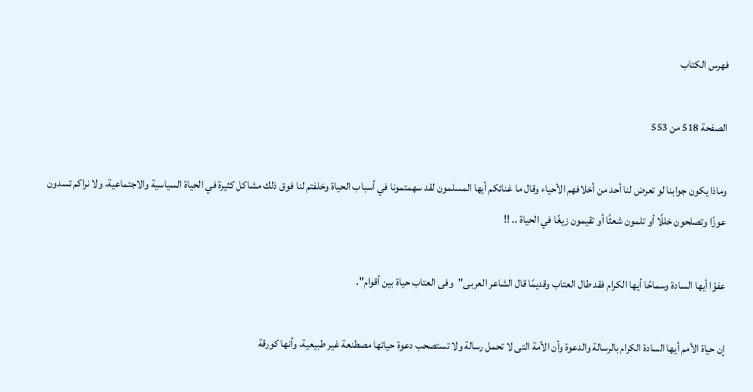فهرس الكتاب

الصفحة 518 من 553

وماذا يكون جوابنا لو تعرض لنا أحد من أخلافهم الأحياء وقال ما غنائكم أيها المسلمون لقد سهمتمونا في أسباب الحياة وخلفتم لنا فوق ذلك مشاكل كثيرة في الحياة السياسية والاجتماعية، ولا نراكم تسدون عوزًا وتصلحون خللًا أو تلمون شعثًا أو تقيمون زيغًا في الحياة .. !!

عفوًا أيها السادة وسماحًا أيها الكرام فقد طال العتاب وقديمًا قال الشاعر العربى"وفى العتاب حياة بين أقوام".

إن حياة الأمم أيها السادة الكرام بالرسالة والدعوة وأن الأمة التى لا تحمل رسالة ولا تستصحب دعوة حياتها مصطنعة غير طبيعية، وأنها كورقة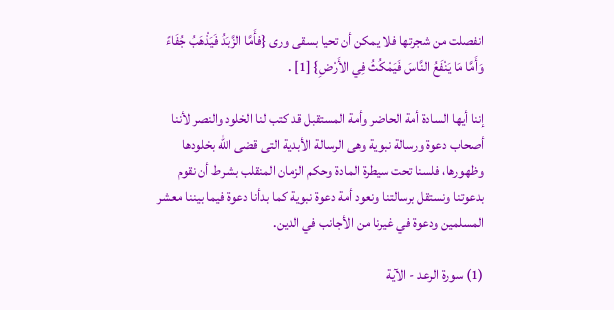انفصلت من شجرتها فلا يمكن أن تحيا بسقى ورى {فأَمَّا الزَّبَدُ فَيَذْهَبُ جُفَاءً وَأَمَّا مَا يَنْفَعُ النَّاسَ فَيَمْكُثُ فِي الأَرْضِ} [1] .

إننا أيها السادة أمة الحاضر وأمة المستقبل قد كتب لنا الخلود والنصر لأننا أصحاب دعوة ورسالة نبوية وهى الرسالة الأبدية التى قضى الله بخلودها وظهورها، فلسنا تحت سيطرة المادة وحكم الزمان المنقلب بشرط أن نقوم بدعوتنا ونستقل برسالتنا ونعود أمة دعوة نبوية كما بدأنا دعوة فيما بيننا معشر المسلمين ودعوة في غيرنا من الأجانب في الدين.

(1) سورة الرعد - الآية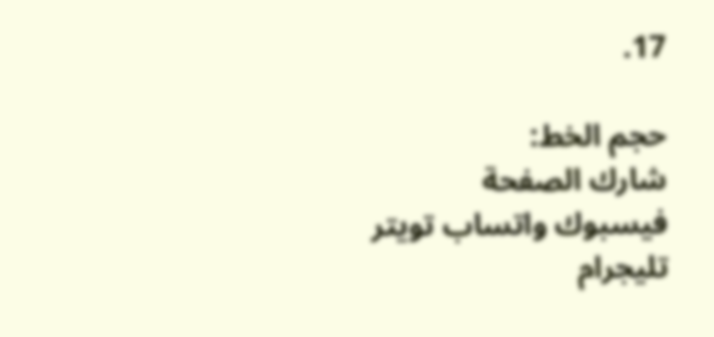17.

حجم الخط:
شارك الصفحة
فيسبوك واتساب تويتر تليجرام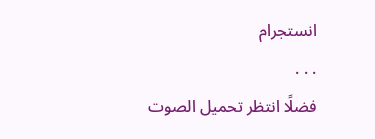انستجرام
. . .
فضلًا انتظر تحميل الصوت